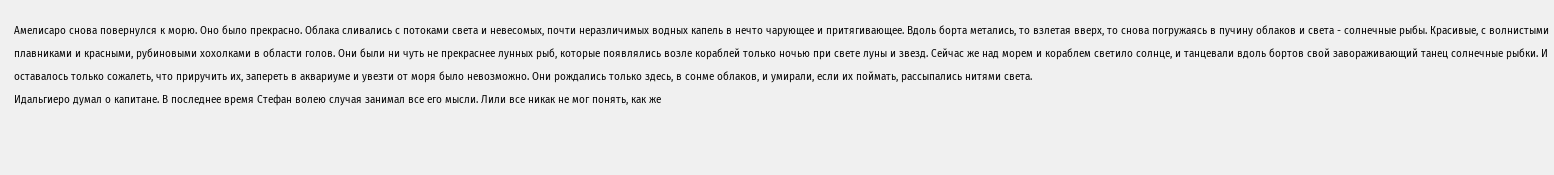Амелисаро снова повернулся к морю. Оно было прекрасно. Облака сливались с потоками света и невесомых, почти неразличимых водных капель в нечто чарующее и притягивающее. Вдоль борта метались, то взлетая вверх, то снова погружаясь в пучину облаков и света - солнечные рыбы. Красивые, с волнистыми плавниками и красными, рубиновыми хохолками в области голов. Они были ни чуть не прекраснее лунных рыб, которые появлялись возле кораблей только ночью при свете луны и звезд. Сейчас же над морем и кораблем светило солнце, и танцевали вдоль бортов свой завораживающий танец солнечные рыбки. И оставалось только сожалеть, что приручить их, запереть в аквариуме и увезти от моря было невозможно. Они рождались только здесь, в сонме облаков, и умирали, если их поймать, рассыпались нитями света.
Идальгиеро думал о капитане. В последнее время Стефан волею случая занимал все его мысли. Лили все никак не мог понять, как же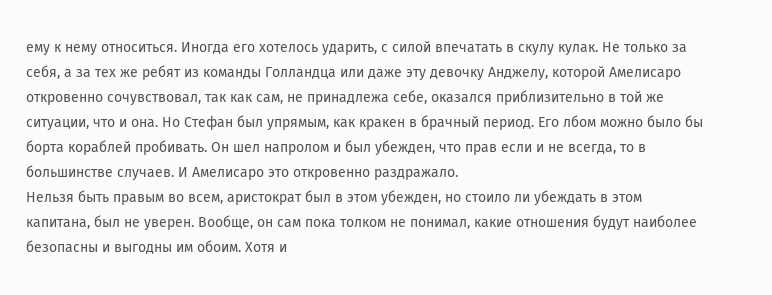ему к нему относиться. Иногда его хотелось ударить, с силой впечатать в скулу кулак. Не только за себя, а за тех же ребят из команды Голландца или даже эту девочку Анджелу, которой Амелисаро откровенно сочувствовал, так как сам, не принадлежа себе, оказался приблизительно в той же ситуации, что и она. Но Стефан был упрямым, как кракен в брачный период. Его лбом можно было бы борта кораблей пробивать. Он шел напролом и был убежден, что прав если и не всегда, то в большинстве случаев. И Амелисаро это откровенно раздражало.
Нельзя быть правым во всем, аристократ был в этом убежден, но стоило ли убеждать в этом капитана, был не уверен. Вообще, он сам пока толком не понимал, какие отношения будут наиболее безопасны и выгодны им обоим. Хотя и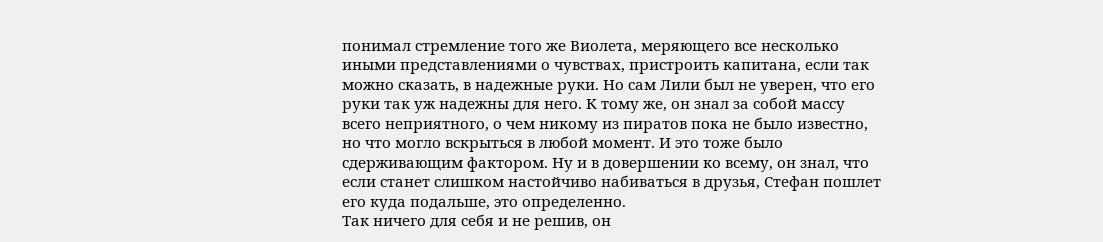понимал стремление того же Виолета, меряющего все несколько иными представлениями о чувствах, пристроить капитана, если так можно сказать, в надежные руки. Но сам Лили был не уверен, что его руки так уж надежны для него. К тому же, он знал за собой массу всего неприятного, о чем никому из пиратов пока не было известно, но что могло вскрыться в любой момент. И это тоже было сдерживающим фактором. Ну и в довершении ко всему, он знал, что если станет слишком настойчиво набиваться в друзья, Стефан пошлет его куда подальше, это определенно.
Так ничего для себя и не решив, он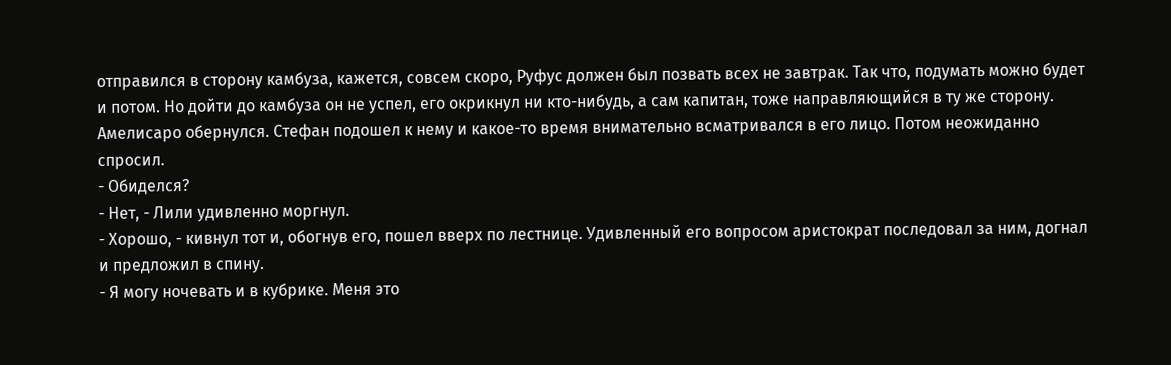отправился в сторону камбуза, кажется, совсем скоро, Руфус должен был позвать всех не завтрак. Так что, подумать можно будет и потом. Но дойти до камбуза он не успел, его окрикнул ни кто-нибудь, а сам капитан, тоже направляющийся в ту же сторону. Амелисаро обернулся. Стефан подошел к нему и какое-то время внимательно всматривался в его лицо. Потом неожиданно спросил.
- Обиделся?
- Нет, - Лили удивленно моргнул.
- Хорошо, - кивнул тот и, обогнув его, пошел вверх по лестнице. Удивленный его вопросом аристократ последовал за ним, догнал и предложил в спину.
- Я могу ночевать и в кубрике. Меня это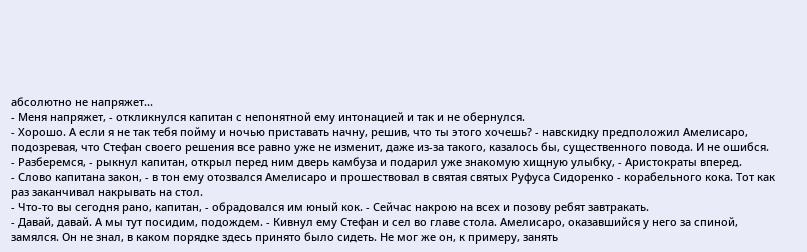абсолютно не напряжет...
- Меня напряжет, - откликнулся капитан с непонятной ему интонацией и так и не обернулся.
- Хорошо. А если я не так тебя пойму и ночью приставать начну, решив, что ты этого хочешь? - навскидку предположил Амелисаро, подозревая, что Стефан своего решения все равно уже не изменит, даже из-за такого, казалось бы, существенного повода. И не ошибся.
- Разберемся, - рыкнул капитан, открыл перед ним дверь камбуза и подарил уже знакомую хищную улыбку, - Аристократы вперед.
- Слово капитана закон, - в тон ему отозвался Амелисаро и прошествовал в святая святых Руфуса Сидоренко - корабельного кока. Тот как раз заканчивал накрывать на стол.
- Что-то вы сегодня рано, капитан, - обрадовался им юный кок. - Сейчас накрою на всех и позову ребят завтракать.
- Давай, давай. А мы тут посидим, подождем. - Кивнул ему Стефан и сел во главе стола. Амелисаро, оказавшийся у него за спиной, замялся. Он не знал, в каком порядке здесь принято было сидеть. Не мог же он, к примеру, занять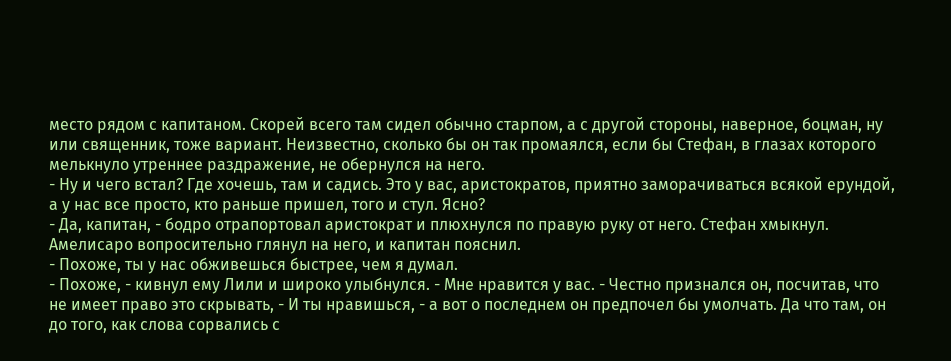место рядом с капитаном. Скорей всего там сидел обычно старпом, а с другой стороны, наверное, боцман, ну или священник, тоже вариант. Неизвестно, сколько бы он так промаялся, если бы Стефан, в глазах которого мелькнуло утреннее раздражение, не обернулся на него.
- Ну и чего встал? Где хочешь, там и садись. Это у вас, аристократов, приятно заморачиваться всякой ерундой, а у нас все просто, кто раньше пришел, того и стул. Ясно?
- Да, капитан, - бодро отрапортовал аристократ и плюхнулся по правую руку от него. Стефан хмыкнул. Амелисаро вопросительно глянул на него, и капитан пояснил.
- Похоже, ты у нас обживешься быстрее, чем я думал.
- Похоже, - кивнул ему Лили и широко улыбнулся. - Мне нравится у вас. - Честно признался он, посчитав, что не имеет право это скрывать, - И ты нравишься, - а вот о последнем он предпочел бы умолчать. Да что там, он до того, как слова сорвались с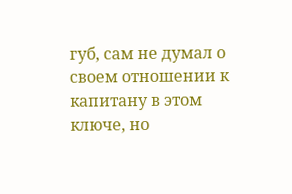губ, сам не думал о своем отношении к капитану в этом ключе, но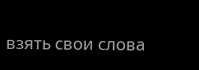взять свои слова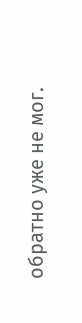обратно уже не мог.